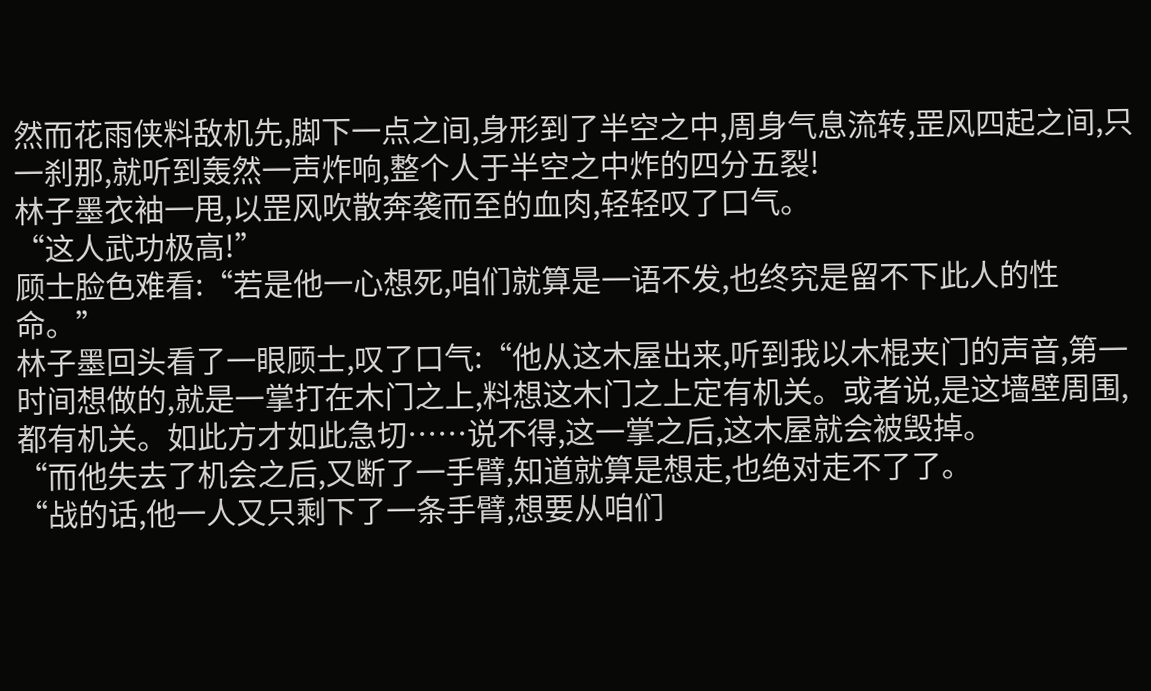然而花雨侠料敌机先,脚下一点之间,身形到了半空之中,周身气息流转,罡风四起之间,只一刹那,就听到轰然一声炸响,整个人于半空之中炸的四分五裂!
林子墨衣袖一甩,以罡风吹散奔袭而至的血肉,轻轻叹了口气。
“这人武功极高!”
顾士脸色难看:“若是他一心想死,咱们就算是一语不发,也终究是留不下此人的性命。”
林子墨回头看了一眼顾士,叹了口气:“他从这木屋出来,听到我以木棍夹门的声音,第一时间想做的,就是一掌打在木门之上,料想这木门之上定有机关。或者说,是这墙壁周围,都有机关。如此方才如此急切……说不得,这一掌之后,这木屋就会被毁掉。
“而他失去了机会之后,又断了一手臂,知道就算是想走,也绝对走不了了。
“战的话,他一人又只剩下了一条手臂,想要从咱们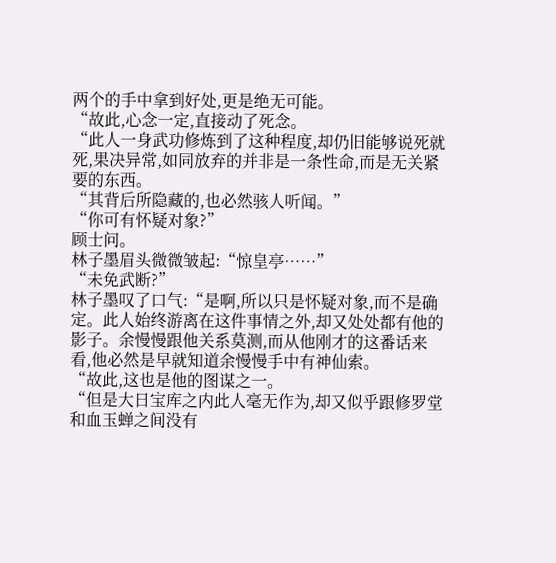两个的手中拿到好处,更是绝无可能。
“故此,心念一定,直接动了死念。
“此人一身武功修炼到了这种程度,却仍旧能够说死就死,果决异常,如同放弃的并非是一条性命,而是无关紧要的东西。
“其背后所隐藏的,也必然骇人听闻。”
“你可有怀疑对象?”
顾士问。
林子墨眉头微微皱起:“惊皇亭……”
“未免武断?”
林子墨叹了口气:“是啊,所以只是怀疑对象,而不是确定。此人始终游离在这件事情之外,却又处处都有他的影子。余慢慢跟他关系莫测,而从他刚才的这番话来看,他必然是早就知道余慢慢手中有神仙索。
“故此,这也是他的图谋之一。
“但是大日宝库之内此人毫无作为,却又似乎跟修罗堂和血玉蝉之间没有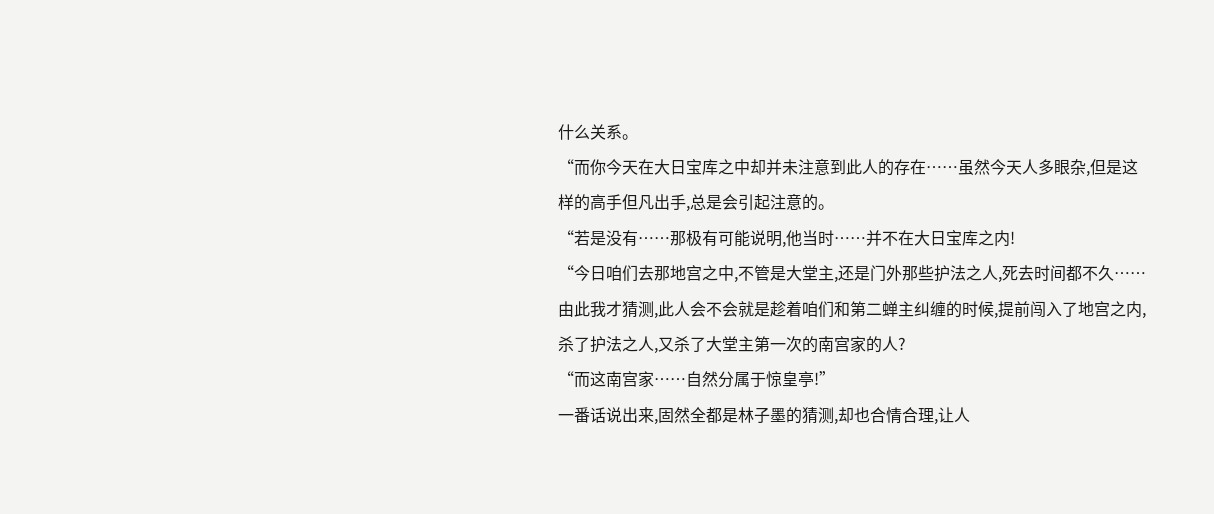什么关系。
“而你今天在大日宝库之中却并未注意到此人的存在……虽然今天人多眼杂,但是这样的高手但凡出手,总是会引起注意的。
“若是没有……那极有可能说明,他当时……并不在大日宝库之内!
“今日咱们去那地宫之中,不管是大堂主,还是门外那些护法之人,死去时间都不久……由此我才猜测,此人会不会就是趁着咱们和第二蝉主纠缠的时候,提前闯入了地宫之内,杀了护法之人,又杀了大堂主第一次的南宫家的人?
“而这南宫家……自然分属于惊皇亭!”
一番话说出来,固然全都是林子墨的猜测,却也合情合理,让人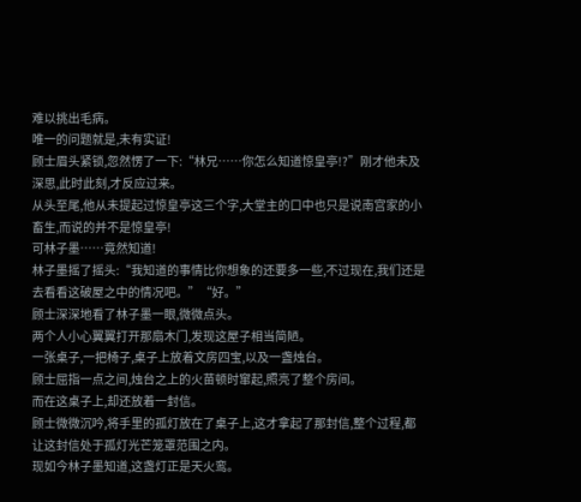难以挑出毛病。
唯一的问题就是,未有实证!
顾士眉头紧锁,忽然愣了一下:“林兄……你怎么知道惊皇亭!?”刚才他未及深思,此时此刻,才反应过来。
从头至尾,他从未提起过惊皇亭这三个字,大堂主的口中也只是说南宫家的小畜生,而说的并不是惊皇亭!
可林子墨……竟然知道!
林子墨摇了摇头:“我知道的事情比你想象的还要多一些,不过现在,我们还是去看看这破屋之中的情况吧。”“好。”
顾士深深地看了林子墨一眼,微微点头。
两个人小心翼翼打开那扇木门,发现这屋子相当简陋。
一张桌子,一把椅子,桌子上放着文房四宝,以及一盏烛台。
顾士屈指一点之间,烛台之上的火苗顿时窜起,照亮了整个房间。
而在这桌子上,却还放着一封信。
顾士微微沉吟,将手里的孤灯放在了桌子上,这才拿起了那封信,整个过程,都让这封信处于孤灯光芒笼罩范围之内。
现如今林子墨知道,这盏灯正是天火鸾。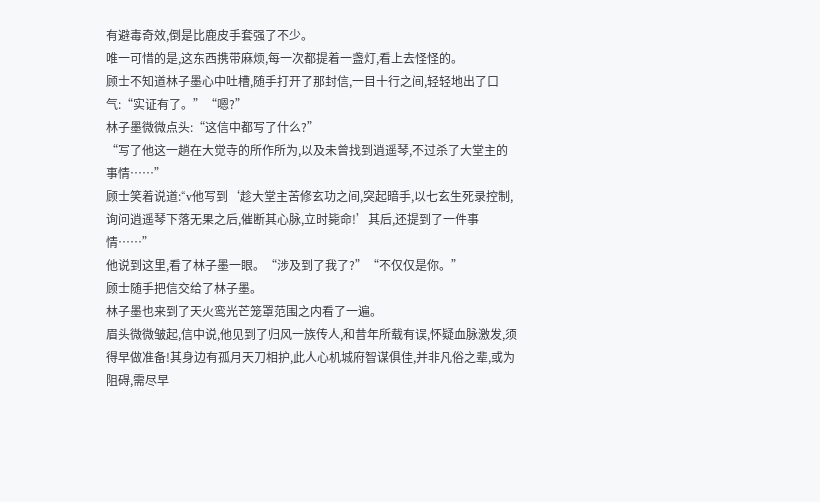有避毒奇效,倒是比鹿皮手套强了不少。
唯一可惜的是,这东西携带麻烦,每一次都提着一盏灯,看上去怪怪的。
顾士不知道林子墨心中吐槽,随手打开了那封信,一目十行之间,轻轻地出了口气:“实证有了。”“嗯?”
林子墨微微点头:“这信中都写了什么?”
“写了他这一趟在大觉寺的所作所为,以及未曾找到逍遥琴,不过杀了大堂主的事情……”
顾士笑着说道:“v他写到‘趁大堂主苦修玄功之间,突起暗手,以七玄生死录控制,询问逍遥琴下落无果之后,催断其心脉,立时毙命!’其后,还提到了一件事情……”
他说到这里,看了林子墨一眼。“涉及到了我了?”“不仅仅是你。”
顾士随手把信交给了林子墨。
林子墨也来到了天火鸾光芒笼罩范围之内看了一遍。
眉头微微皱起,信中说,他见到了归风一族传人,和昔年所载有误,怀疑血脉激发,须得早做准备!其身边有孤月天刀相护,此人心机城府智谋俱佳,并非凡俗之辈,或为阻碍,需尽早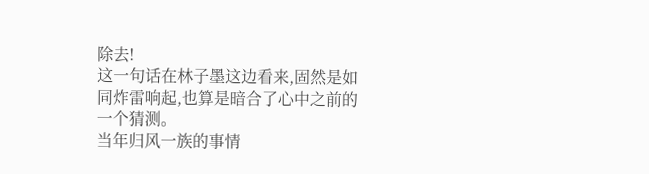除去!
这一句话在林子墨这边看来,固然是如同炸雷响起,也算是暗合了心中之前的一个猜测。
当年归风一族的事情